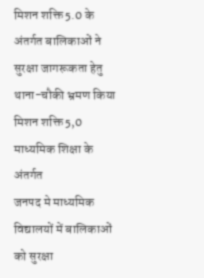मिशन शक्ति 5.0 के अंतर्गत बालिकाओं ने सुरक्षा जागरूकता हेतु थाना-चौकी भ्रमण किया
मिशन शक्ति 5,0 माध्यमिक शिक्षा के अंतर्गत
जनपद मे माध्यमिक विद्यालयों में बालिकाओं को सुरक्षा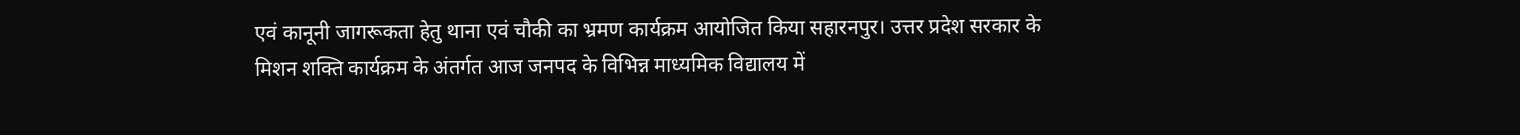एवं कानूनी जागरूकता हेतु थाना एवं चौकी का भ्रमण कार्यक्रम आयोजित किया सहारनपुर। उत्तर प्रदेश सरकार के मिशन शक्ति कार्यक्रम के अंतर्गत आज जनपद के विभिन्न माध्यमिक विद्यालय में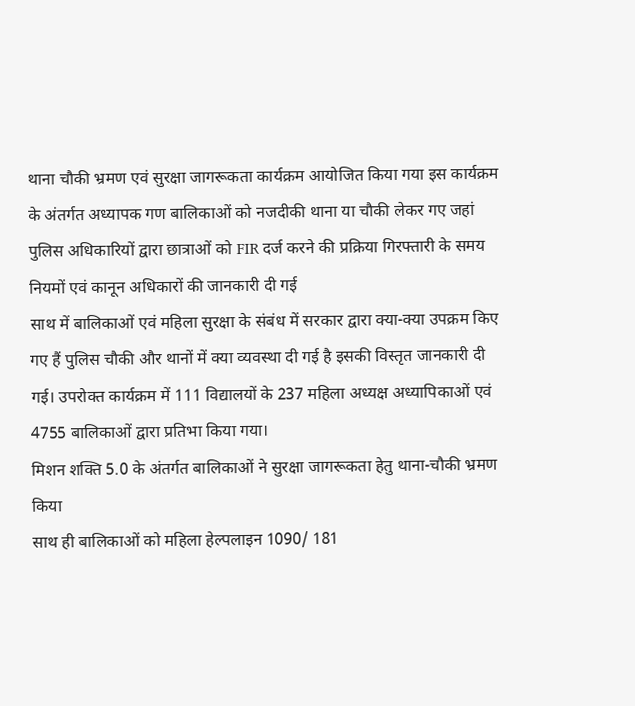थाना चौकी भ्रमण एवं सुरक्षा जागरूकता कार्यक्रम आयोजित किया गया इस कार्यक्रम के अंतर्गत अध्यापक गण बालिकाओं को नजदीकी थाना या चौकी लेकर गए जहां पुलिस अधिकारियों द्वारा छात्राओं को FIR दर्ज करने की प्रक्रिया गिरफ्तारी के समय नियमों एवं कानून अधिकारों की जानकारी दी गई
साथ में बालिकाओं एवं महिला सुरक्षा के संबंध में सरकार द्वारा क्या-क्या उपक्रम किए गए हैं पुलिस चौकी और थानों में क्या व्यवस्था दी गई है इसकी विस्तृत जानकारी दी गई। उपरोक्त कार्यक्रम में 111 विद्यालयों के 237 महिला अध्यक्ष अध्यापिकाओं एवं 4755 बालिकाओं द्वारा प्रतिभा किया गया।
मिशन शक्ति 5.0 के अंतर्गत बालिकाओं ने सुरक्षा जागरूकता हेतु थाना-चौकी भ्रमण किया
साथ ही बालिकाओं को महिला हेल्पलाइन 1090/ 181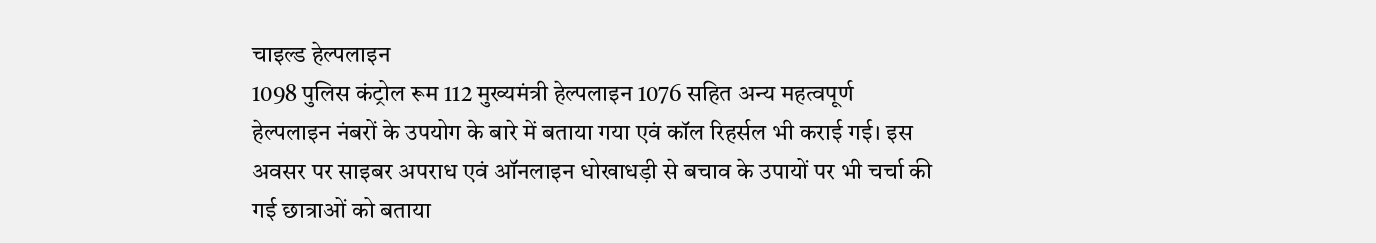चाइल्ड हेल्पलाइन
1098 पुलिस कंट्रोल रूम 112 मुख्यमंत्री हेल्पलाइन 1076 सहित अन्य महत्वपूर्ण हेल्पलाइन नंबरों के उपयोग के बारे में बताया गया एवं कॉल रिहर्सल भी कराई गई। इस अवसर पर साइबर अपराध एवं ऑनलाइन धोखाधड़ी से बचाव के उपायों पर भी चर्चा की गई छात्राओं को बताया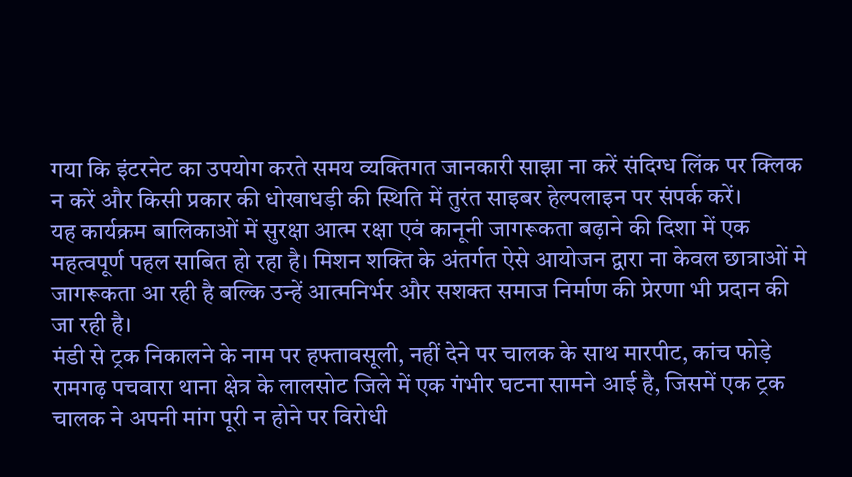गया कि इंटरनेट का उपयोग करते समय व्यक्तिगत जानकारी साझा ना करें संदिग्ध लिंक पर क्लिक न करें और किसी प्रकार की धोखाधड़ी की स्थिति में तुरंत साइबर हेल्पलाइन पर संपर्क करें।
यह कार्यक्रम बालिकाओं में सुरक्षा आत्म रक्षा एवं कानूनी जागरूकता बढ़ाने की दिशा में एक महत्वपूर्ण पहल साबित हो रहा है। मिशन शक्ति के अंतर्गत ऐसे आयोजन द्वारा ना केवल छात्राओं मे जागरूकता आ रही है बल्कि उन्हें आत्मनिर्भर और सशक्त समाज निर्माण की प्रेरणा भी प्रदान की जा रही है।
मंडी से ट्रक निकालने के नाम पर हफ्तावसूली, नहीं देने पर चालक के साथ मारपीट, कांच फोड़े
रामगढ़ पचवारा थाना क्षेत्र के लालसोट जिले में एक गंभीर घटना सामने आई है, जिसमें एक ट्रक चालक ने अपनी मांग पूरी न होने पर विरोधी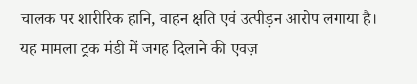चालक पर शारीरिक हानि, वाहन क्षति एवं उत्पीड़न आरोप लगाया है। यह मामला ट्रक मंडी में जगह दिलाने की एवज़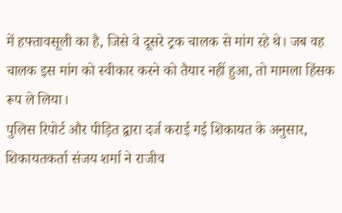में हफ्तावसूली का है, जिसे वे दूसरे ट्रक चालक से मांग रहे थे। जब वह चालक इस मांग को स्वीकार करने को तैयार नहीं हुआ, तो मामला हिंसक रूप ले लिया।
पुलिस रिपोर्ट और पीड़ित द्वारा दर्ज कराई गई शिकायत के अनुसार, शिकायतकर्ता संजय शर्मा ने राजीव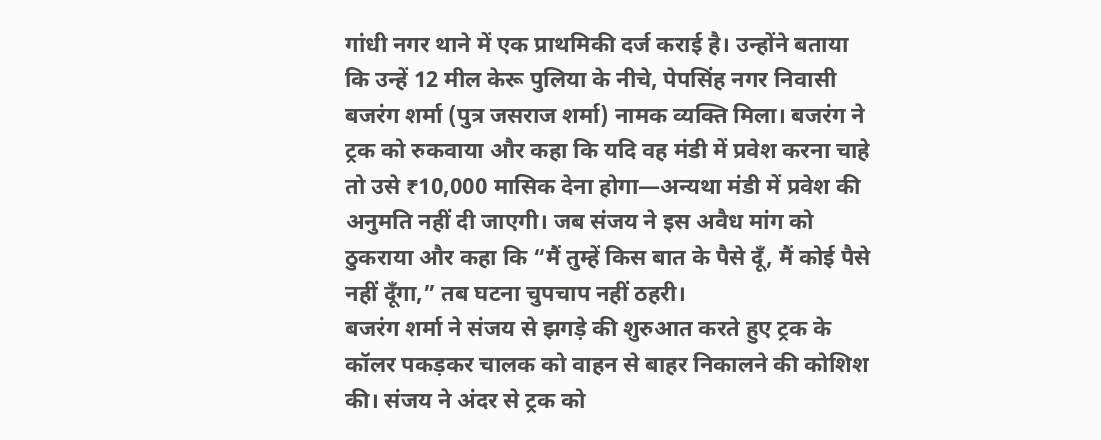गांधी नगर थाने में एक प्राथमिकी दर्ज कराई है। उन्होंने बताया कि उन्हें 12 मील केरू पुलिया के नीचे, पेपसिंह नगर निवासी बजरंग शर्मा (पुत्र जसराज शर्मा) नामक व्यक्ति मिला। बजरंग ने ट्रक को रुकवाया और कहा कि यदि वह मंडी में प्रवेश करना चाहे तो उसे ₹10,000 मासिक देना होगा—अन्यथा मंडी में प्रवेश की अनुमति नहीं दी जाएगी। जब संजय ने इस अवैध मांग को ठुकराया और कहा कि “मैं तुम्हें किस बात के पैसे दूँ, मैं कोई पैसे नहीं दूँगा,” तब घटना चुपचाप नहीं ठहरी।
बजरंग शर्मा ने संजय से झगड़े की शुरुआत करते हुए ट्रक के कॉलर पकड़कर चालक को वाहन से बाहर निकालने की कोशिश की। संजय ने अंदर से ट्रक को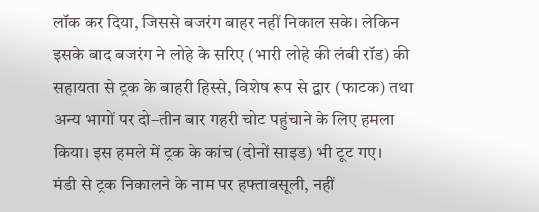लॉक कर दिया, जिससे बजरंग बाहर नहीं निकाल सके। लेकिन इसके बाद बजरंग ने लोहे के सरिए (भारी लोहे की लंबी रॉड) की सहायता से ट्रक के बाहरी हिस्से, विशेष रूप से द्वार (फाटक) तथा अन्य भागों पर दो–तीन बार गहरी चोट पहुंचाने के लिए हमला किया। इस हमले में ट्रक के कांच (दोनों साइड) भी टूट गए।
मंडी से ट्रक निकालने के नाम पर हफ्तावसूली, नहीं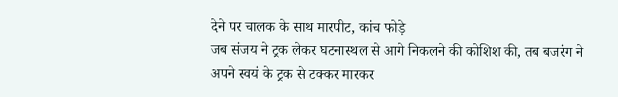देने पर चालक के साथ मारपीट, कांच फोड़े
जब संजय ने ट्रक लेकर घटनास्थल से आगे निकलने की कोशिश की, तब बजरंग ने अपने स्वयं के ट्रक से टक्कर मारकर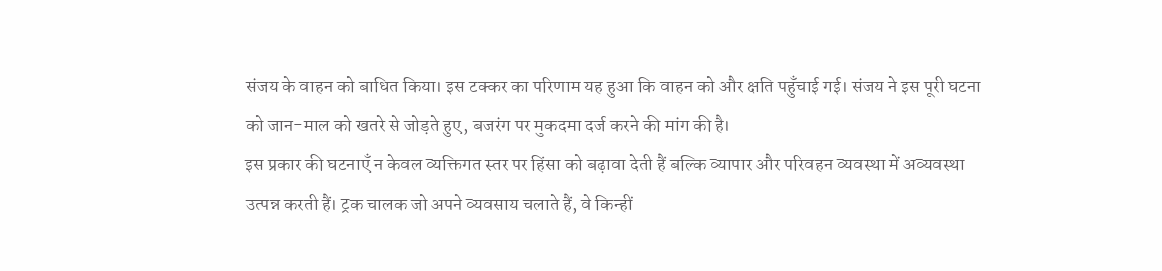संजय के वाहन को बाधित किया। इस टक्कर का परिणाम यह हुआ कि वाहन को और क्षति पहुँचाई गई। संजय ने इस पूरी घटना को जान-माल को खतरे से जोड़ते हुए, बजरंग पर मुकदमा दर्ज करने की मांग की है।
इस प्रकार की घटनाएँ न केवल व्यक्तिगत स्तर पर हिंसा को बढ़ावा देती हैं बल्कि व्यापार और परिवहन व्यवस्था में अव्यवस्था उत्पन्न करती हैं। ट्रक चालक जो अपने व्यवसाय चलाते हैं, वे किन्हीं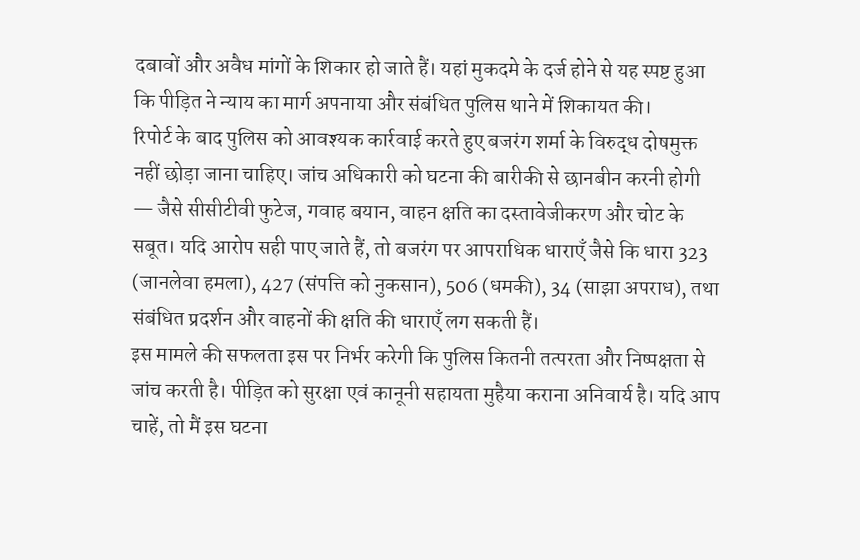दबावों और अवैध मांगों के शिकार हो जाते हैं। यहां मुकदमे के दर्ज होने से यह स्पष्ट हुआ कि पीड़ित ने न्याय का मार्ग अपनाया और संबंधित पुलिस थाने में शिकायत की।
रिपोर्ट के बाद पुलिस को आवश्यक कार्रवाई करते हुए बजरंग शर्मा के विरुद्ध दोषमुक्त नहीं छोड़ा जाना चाहिए। जांच अधिकारी को घटना की बारीकी से छानबीन करनी होगी — जैसे सीसीटीवी फुटेज, गवाह बयान, वाहन क्षति का दस्तावेजीकरण और चोट के सबूत। यदि आरोप सही पाए जाते हैं, तो बजरंग पर आपराधिक धाराएँ जैसे कि धारा 323 (जानलेवा हमला), 427 (संपत्ति को नुकसान), 506 (धमकी), 34 (साझा अपराध), तथा संबंधित प्रदर्शन और वाहनों की क्षति की धाराएँ लग सकती हैं।
इस मामले की सफलता इस पर निर्भर करेगी कि पुलिस कितनी तत्परता और निष्पक्षता से जांच करती है। पीड़ित को सुरक्षा एवं कानूनी सहायता मुहैया कराना अनिवार्य है। यदि आप चाहें, तो मैं इस घटना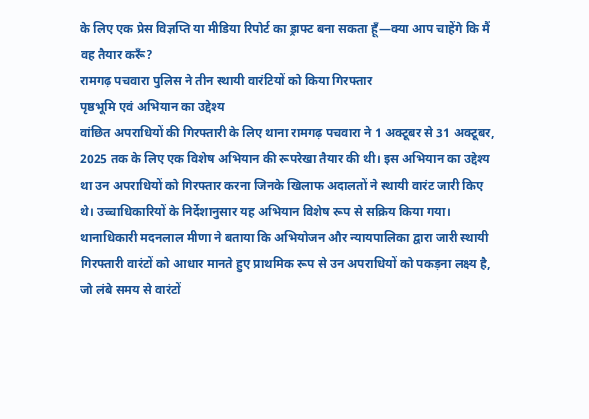के लिए एक प्रेस विज्ञप्ति या मीडिया रिपोर्ट का ड्राफ्ट बना सकता हूँ—क्या आप चाहेंगे कि मैं वह तैयार करूँ?
रामगढ़ पचवारा पुलिस ने तीन स्थायी वारंटियों को किया गिरफ्तार
पृष्ठभूमि एवं अभियान का उद्देश्य
वांछित अपराधियों की गिरफ्तारी के लिए थाना रामगढ़ पचवारा ने 1 अक्टूबर से 31 अक्टूबर, 2025 तक के लिए एक विशेष अभियान की रूपरेखा तैयार की थी। इस अभियान का उद्देश्य था उन अपराधियों को गिरफ्तार करना जिनके खिलाफ अदालतों ने स्थायी वारंट जारी किए थे। उच्चाधिकारियों के निर्देशानुसार यह अभियान विशेष रूप से सक्रिय किया गया। थानाधिकारी मदनलाल मीणा ने बताया कि अभियोजन और न्यायपालिका द्वारा जारी स्थायी गिरफ्तारी वारंटों को आधार मानते हुए प्राथमिक रूप से उन अपराधियों को पकड़ना लक्ष्य है, जो लंबे समय से वारंटों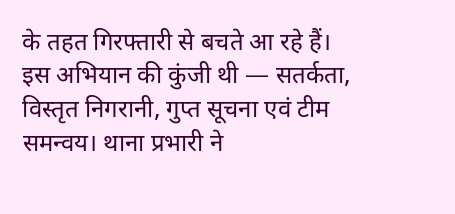के तहत गिरफ्तारी से बचते आ रहे हैं।
इस अभियान की कुंजी थी — सतर्कता, विस्तृत निगरानी, गुप्त सूचना एवं टीम समन्वय। थाना प्रभारी ने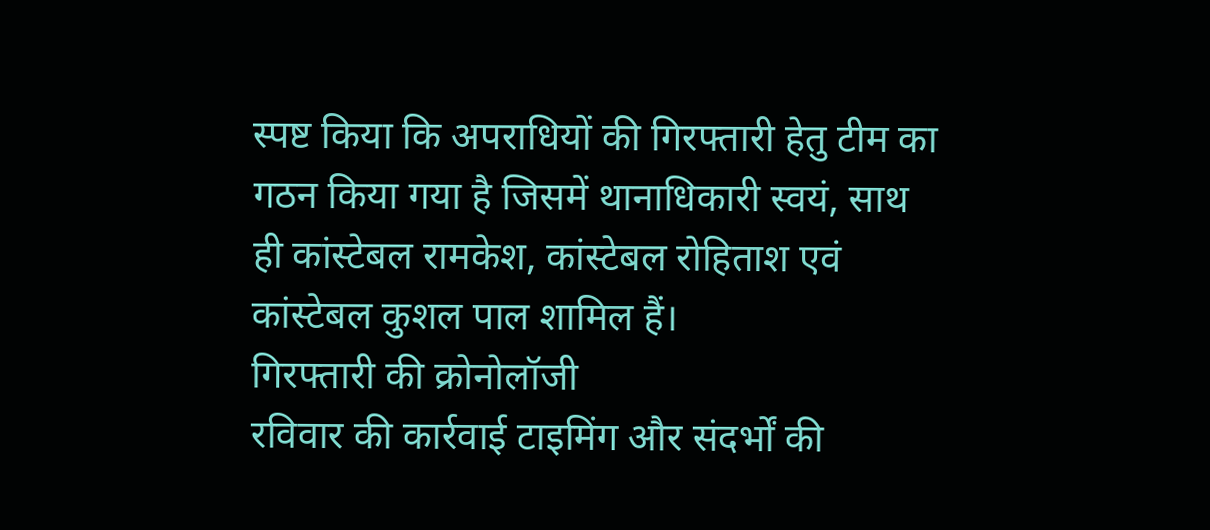स्पष्ट किया कि अपराधियों की गिरफ्तारी हेतु टीम का गठन किया गया है जिसमें थानाधिकारी स्वयं, साथ ही कांस्टेबल रामकेश, कांस्टेबल रोहिताश एवं कांस्टेबल कुशल पाल शामिल हैं।
गिरफ्तारी की क्रोनोलॉजी
रविवार की कार्रवाई टाइमिंग और संदर्भों की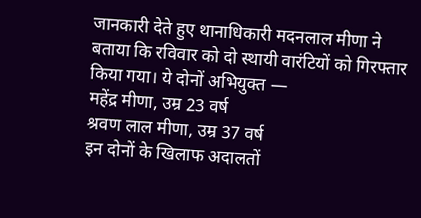जानकारी देते हुए थानाधिकारी मदनलाल मीणा ने बताया कि रविवार को दो स्थायी वारंटियों को गिरफ्तार किया गया। ये दोनों अभियुक्त —
महेंद्र मीणा, उम्र 23 वर्ष
श्रवण लाल मीणा, उम्र 37 वर्ष
इन दोनों के खिलाफ अदालतों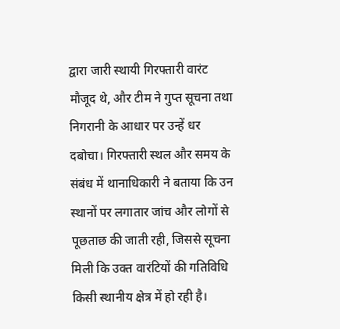द्वारा जारी स्थायी गिरफ्तारी वारंट मौजूद थे, और टीम ने गुप्त सूचना तथा निगरानी के आधार पर उन्हें धर दबोचा। गिरफ्तारी स्थल और समय के संबंध में थानाधिकारी ने बताया कि उन स्थानों पर लगातार जांच और लोगों से पूछताछ की जाती रही, जिससे सूचना मिली कि उक्त वारंटियों की गतिविधि किसी स्थानीय क्षेत्र में हो रही है।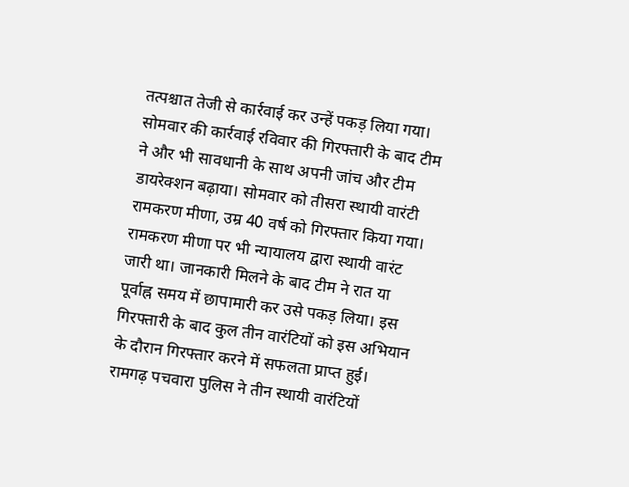तत्पश्चात तेजी से कार्रवाई कर उन्हें पकड़ लिया गया।
सोमवार की कार्रवाई रविवार की गिरफ्तारी के बाद टीम ने और भी सावधानी के साथ अपनी जांच और टीम डायरेक्शन बढ़ाया। सोमवार को तीसरा स्थायी वारंटी रामकरण मीणा, उम्र 40 वर्ष को गिरफ्तार किया गया। रामकरण मीणा पर भी न्यायालय द्वारा स्थायी वारंट जारी था। जानकारी मिलने के बाद टीम ने रात या पूर्वाह्न समय में छापामारी कर उसे पकड़ लिया। इस गिरफ्तारी के बाद कुल तीन वारंटियों को इस अभियान के दौरान गिरफ्तार करने में सफलता प्राप्त हुई।
रामगढ़ पचवारा पुलिस ने तीन स्थायी वारंटियों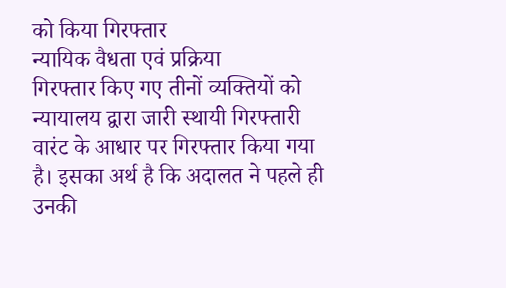को किया गिरफ्तार
न्यायिक वैधता एवं प्रक्रिया
गिरफ्तार किए गए तीनों व्यक्तियों को न्यायालय द्वारा जारी स्थायी गिरफ्तारी वारंट के आधार पर गिरफ्तार किया गया है। इसका अर्थ है कि अदालत ने पहले ही उनकी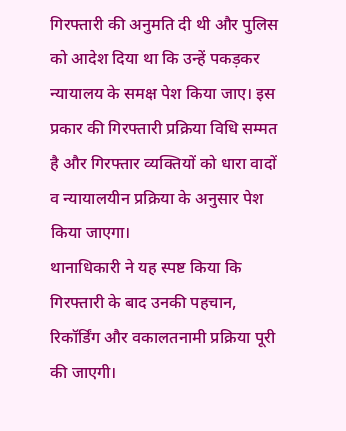गिरफ्तारी की अनुमति दी थी और पुलिस को आदेश दिया था कि उन्हें पकड़कर न्यायालय के समक्ष पेश किया जाए। इस प्रकार की गिरफ्तारी प्रक्रिया विधि सम्मत है और गिरफ्तार व्यक्तियों को धारा वादों व न्यायालयीन प्रक्रिया के अनुसार पेश किया जाएगा।
थानाधिकारी ने यह स्पष्ट किया कि गिरफ्तारी के बाद उनकी पहचान, रिकॉर्डिंग और वकालतनामी प्रक्रिया पूरी की जाएगी।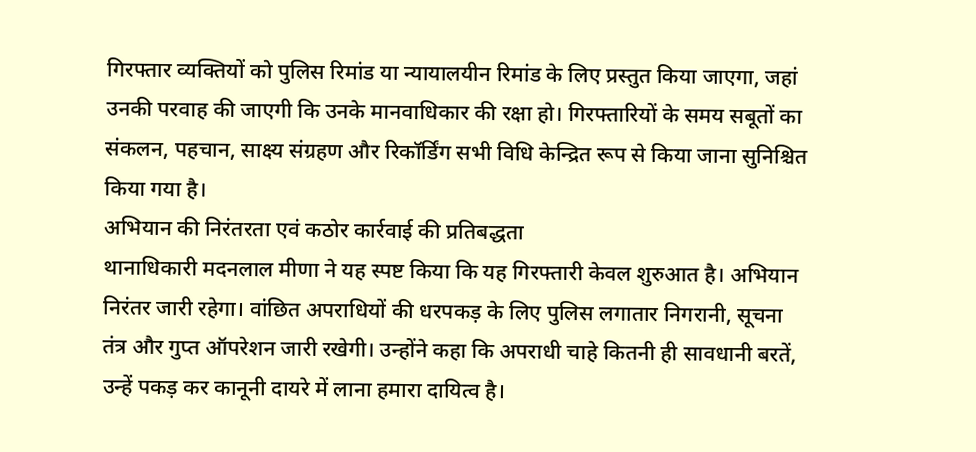गिरफ्तार व्यक्तियों को पुलिस रिमांड या न्यायालयीन रिमांड के लिए प्रस्तुत किया जाएगा, जहां उनकी परवाह की जाएगी कि उनके मानवाधिकार की रक्षा हो। गिरफ्तारियों के समय सबूतों का संकलन, पहचान, साक्ष्य संग्रहण और रिकॉर्डिंग सभी विधि केन्द्रित रूप से किया जाना सुनिश्चित किया गया है।
अभियान की निरंतरता एवं कठोर कार्रवाई की प्रतिबद्धता
थानाधिकारी मदनलाल मीणा ने यह स्पष्ट किया कि यह गिरफ्तारी केवल शुरुआत है। अभियान निरंतर जारी रहेगा। वांछित अपराधियों की धरपकड़ के लिए पुलिस लगातार निगरानी, सूचना तंत्र और गुप्त ऑपरेशन जारी रखेगी। उन्होंने कहा कि अपराधी चाहे कितनी ही सावधानी बरतें, उन्हें पकड़ कर कानूनी दायरे में लाना हमारा दायित्व है।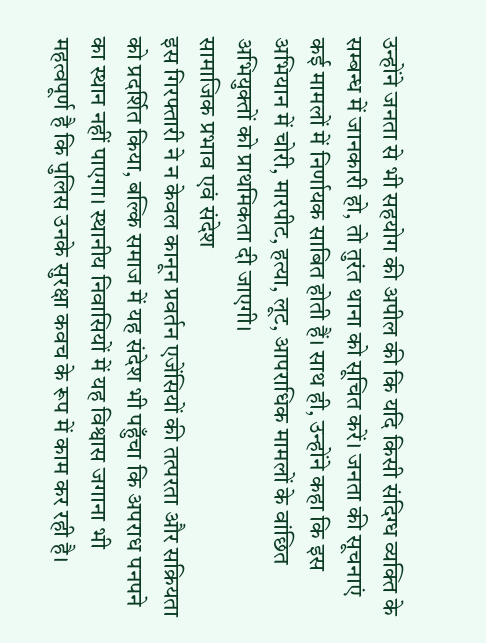उन्होंने जनता से भी सहयोग की अपील की कि यदि किसी संदिग्ध व्यक्ति के सम्बन्ध में जानकारी हो, तो तुरंत थाना को सूचित करें। जनता की सूचनाएं कई मामलों में निर्णायक साबित होती हैं। साथ ही, उन्होंने कहा कि इस अभियान में चोरी, मारपीट, हत्या, लूट, आपराधिक मामलों के वांछित अभियुक्तों को प्राथमिकता दी जाएगी।
सामाजिक प्रभाव एवं संदेश
इस गिरफ्तारी ने न केवल कानून प्रवर्तन एजेंसियों की तत्परता और सक्रियता को प्रदर्शित किया, बल्कि समाज में यह संदेश भी पहुँचा कि अपराध पनपने का स्थान नहीं पाएगा। स्थानीय निवासियों में यह विश्वास जगाना भी महत्वपूर्ण है कि पुलिस उनके सुरक्षा कवच के रूप में काम कर रही है।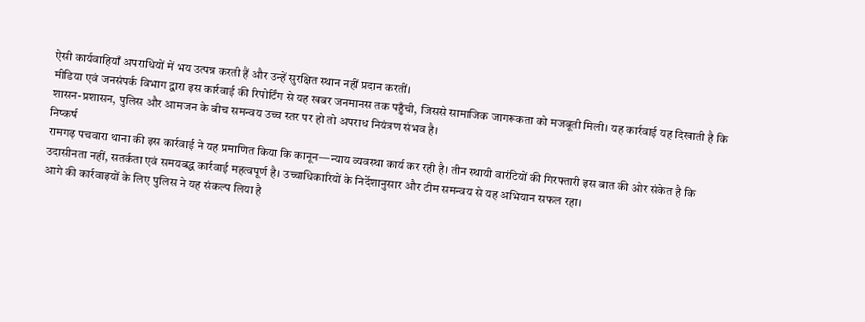ऐसी कार्यवाहियाँ अपराधियों में भय उत्पन्न करती हैं और उन्हें सुरक्षित स्थान नहीं प्रदान करतीं।
मीडिया एवं जनसंपर्क विभाग द्वारा इस कार्रवाई की रिपोर्टिंग से यह खबर जनमानस तक पहुँची, जिससे सामाजिक जागरूकता को मजबूती मिली। यह कार्रवाई यह दिखाती है कि शासन-प्रशासन, पुलिस और आमजन के बीच समन्वय उच्च स्तर पर हो तो अपराध नियंत्रण संभव है।
निष्कर्ष
रामगढ़ पचवारा थाना की इस कार्रवाई ने यह प्रमाणित किया कि कानून—न्याय व्यवस्था कार्य कर रही है। तीन स्थायी वारंटियों की गिरफ्तारी इस बात की ओर संकेत है कि उदासीनता नहीं, सतर्कता एवं समयबद्ध कार्रवाई महत्वपूर्ण है। उच्चाधिकारियों के निर्देशानुसार और टीम समन्वय से यह अभियान सफल रहा।
आगे की कार्रवाइयों के लिए पुलिस ने यह संकल्प लिया है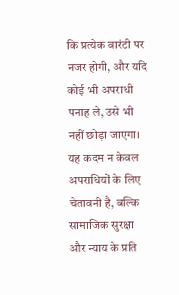कि प्रत्येक वारंटी पर नजर होगी, और यदि कोई भी अपराधी पनाह ले, उसे भी नहीं छोड़ा जाएगा। यह कदम न केवल अपराधियों के लिए चेतावनी है, बल्कि सामाजिक सुरक्षा और न्याय के प्रति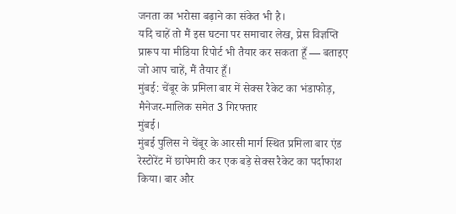जनता का भरोसा बढ़ाने का संकेत भी है।
यदि चाहें तो मैं इस घटना पर समाचार लेख, प्रेस विज्ञप्ति प्रारूप या मीडिया रिपोर्ट भी तैयार कर सकता हूँ — बताइए जो आप चाहें, मैं तैयार हूँ।
मुंबई: चेंबूर के प्रमिला बार में सेक्स रैकेट का भंडाफोड़, मैनेजर-मालिक समेत 3 गिरफ्तार
मुंबई।
मुंबई पुलिस ने चेंबूर के आरसी मार्ग स्थित प्रमिला बार एंड रेस्टोरेंट में छापेमारी कर एक बड़े सेक्स रैकेट का पर्दाफाश किया। बार और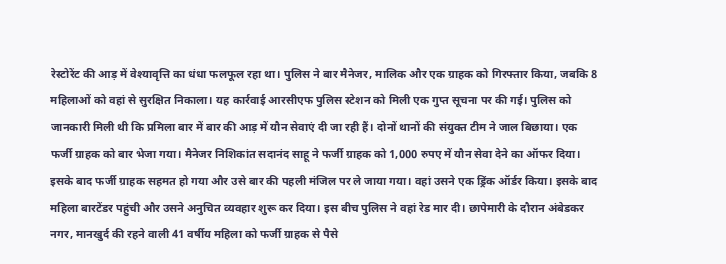रेस्टोरेंट की आड़ में वेश्यावृत्ति का धंधा फलफूल रहा था। पुलिस ने बार मैनेजर, मालिक और एक ग्राहक को गिरफ्तार किया, जबकि 8 महिलाओं को वहां से सुरक्षित निकाला। यह कार्रवाई आरसीएफ पुलिस स्टेशन को मिली एक गुप्त सूचना पर की गई। पुलिस को जानकारी मिली थी कि प्रमिला बार में बार की आड़ में यौन सेवाएं दी जा रही हैं। दोनों थानों की संयुक्त टीम ने जाल बिछाया। एक फर्जी ग्राहक को बार भेजा गया। मैनेजर निशिकांत सदानंद साहू ने फर्जी ग्राहक को 1,000 रुपए में यौन सेवा देने का ऑफर दिया। इसके बाद फर्जी ग्राहक सहमत हो गया और उसे बार की पहली मंजिल पर ले जाया गया। वहां उसने एक ड्रिंक ऑर्डर किया। इसके बाद महिला बारटेंडर पहुंची और उसने अनुचित व्यवहार शुरू कर दिया। इस बीच पुलिस ने वहां रेड मार दी। छापेमारी के दौरान अंबेडकर नगर, मानखुर्द की रहने वाली 41 वर्षीय महिला को फर्जी ग्राहक से पैसे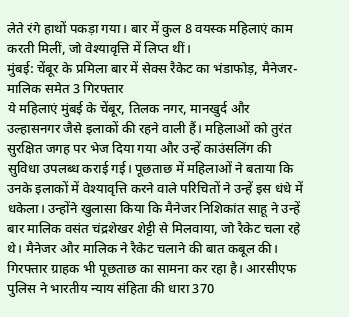लेते रंगे हाथों पकड़ा गया। बार में कुल 8 वयस्क महिलाएं काम करती मिलीं, जो वेश्यावृत्ति में लिप्त थीं।
मुंबई: चेंबूर के प्रमिला बार में सेक्स रैकेट का भंडाफोड़, मैनेजर-मालिक समेत 3 गिरफ्तार
ये महिलाएं मुंबई के चेंबूर, तिलक नगर, मानखुर्द और उल्हासनगर जैसे इलाकों की रहने वाली हैं। महिलाओं को तुरंत सुरक्षित जगह पर भेज दिया गया और उन्हें काउंसलिंग की सुविधा उपलब्ध कराई गई। पूछताछ में महिलाओं ने बताया कि उनके इलाकों में वेश्यावृत्ति करने वाले परिचितों ने उन्हें इस धंधे में धकेला। उन्होंने खुलासा किया कि मैनेजर निशिकांत साहू ने उन्हें बार मालिक वसंत चंद्रशेखर शेट्टी से मिलवाया, जो रैकेट चला रहे थे। मैनेजर और मालिक ने रैकेट चलाने की बात कबूल की। गिरफ्तार ग्राहक भी पूछताछ का सामना कर रहा है। आरसीएफ पुलिस ने भारतीय न्याय संहिता की धारा 370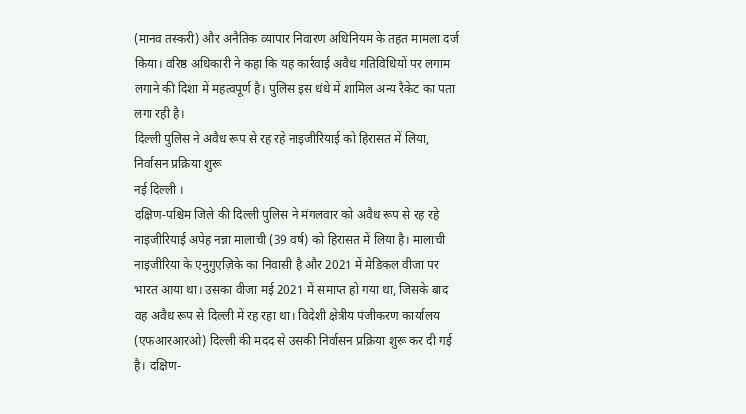(मानव तस्करी) और अनैतिक व्यापार निवारण अधिनियम के तहत मामला दर्ज किया। वरिष्ठ अधिकारी ने कहा कि यह कार्रवाई अवैध गतिविधियों पर लगाम लगाने की दिशा में महत्वपूर्ण है। पुलिस इस धंधे में शामिल अन्य रैकेट का पता लगा रही है।
दिल्ली पुलिस ने अवैध रूप से रह रहे नाइजीरियाई को हिरासत में लिया, निर्वासन प्रक्रिया शुरू
नई दिल्ली ।
दक्षिण-पश्चिम जिले की दिल्ली पुलिस ने मंगलवार को अवैध रूप से रह रहे नाइजीरियाई अपेह नन्ना मालाची (39 वर्ष) को हिरासत में लिया है। मालाची नाइजीरिया के एनुगुएज़िके का निवासी है और 2021 में मेडिकल वीजा पर भारत आया था। उसका वीजा मई 2021 में समाप्त हो गया था, जिसके बाद वह अवैध रूप से दिल्ली में रह रहा था। विदेशी क्षेत्रीय पंजीकरण कार्यालय (एफआरआरओ) दिल्ली की मदद से उसकी निर्वासन प्रक्रिया शुरू कर दी गई है। दक्षिण-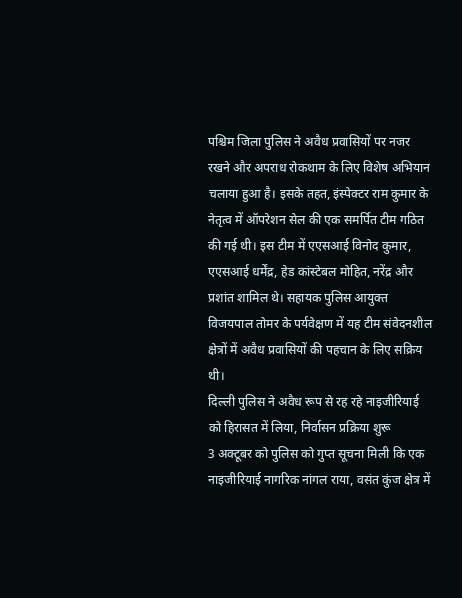पश्चिम जिला पुलिस ने अवैध प्रवासियों पर नजर रखने और अपराध रोकथाम के लिए विशेष अभियान चलाया हुआ है। इसके तहत, इंस्पेक्टर राम कुमार के नेतृत्व में ऑपरेशन सेल की एक समर्पित टीम गठित की गई थी। इस टीम में एएसआई विनोद कुमार, एएसआई धर्मेंद्र, हेड कांस्टेबल मोहित, नरेंद्र और प्रशांत शामिल थे। सहायक पुलिस आयुक्त विजयपाल तोमर के पर्यवेक्षण में यह टीम संवेदनशील क्षेत्रों में अवैध प्रवासियों की पहचान के लिए सक्रिय थी।
दिल्ली पुलिस ने अवैध रूप से रह रहे नाइजीरियाई को हिरासत में लिया, निर्वासन प्रक्रिया शुरू
3 अक्टूबर को पुलिस को गुप्त सूचना मिली कि एक नाइजीरियाई नागरिक नांगल राया, वसंत कुंज क्षेत्र में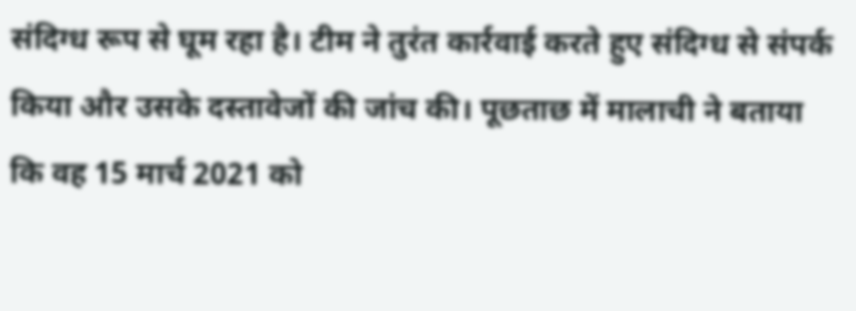संदिग्ध रूप से घूम रहा है। टीम ने तुरंत कार्रवाई करते हुए संदिग्ध से संपर्क किया और उसके दस्तावेजों की जांच की। पूछताछ में मालाची ने बताया कि वह 15 मार्च 2021 को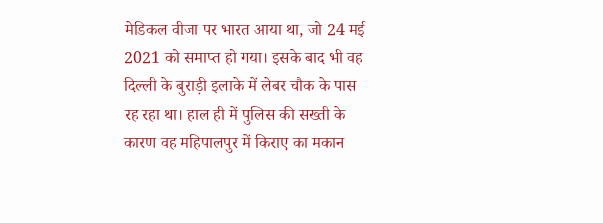मेडिकल वीजा पर भारत आया था, जो 24 मई 2021 को समाप्त हो गया। इसके बाद भी वह दिल्ली के बुराड़ी इलाके में लेबर चौक के पास रह रहा था। हाल ही में पुलिस की सख्ती के कारण वह महिपालपुर में किराए का मकान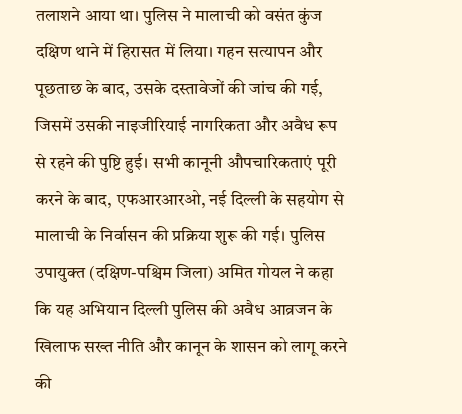तलाशने आया था। पुलिस ने मालाची को वसंत कुंज दक्षिण थाने में हिरासत में लिया। गहन सत्यापन और पूछताछ के बाद, उसके दस्तावेजों की जांच की गई, जिसमें उसकी नाइजीरियाई नागरिकता और अवैध रूप से रहने की पुष्टि हुई। सभी कानूनी औपचारिकताएं पूरी करने के बाद, एफआरआरओ, नई दिल्ली के सहयोग से मालाची के निर्वासन की प्रक्रिया शुरू की गई। पुलिस उपायुक्त (दक्षिण-पश्चिम जिला) अमित गोयल ने कहा कि यह अभियान दिल्ली पुलिस की अवैध आव्रजन के खिलाफ सख्त नीति और कानून के शासन को लागू करने की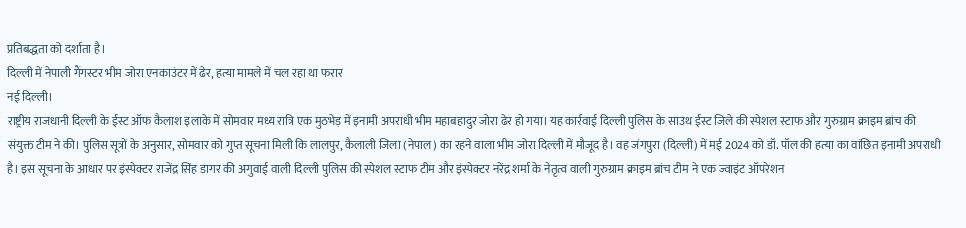प्रतिबद्धता को दर्शाता है।
दिल्ली में नेपाली गैंगस्टर भीम जोरा एनकाउंटर में ढेर, हत्या मामले में चल रहा था फरार
नई दिल्ली।
राष्ट्रीय राजधानी दिल्ली के ईस्ट ऑफ कैलाश इलाके में सोमवार मध्य रात्रि एक मुठभेड़ में इनामी अपराधी भीम महाबहादुर जोरा ढेर हो गया। यह कार्रवाई दिल्ली पुलिस के साउथ ईस्ट जिले की स्पेशल स्टाफ और गुरुग्राम क्राइम ब्रांच की संयुक्त टीम ने की। पुलिस सूत्रों के अनुसार, सोमवार को गुप्त सूचना मिली कि लालपुर, कैलाली जिला (नेपाल) का रहने वाला भीम जोरा दिल्ली में मौजूद है। वह जंगपुरा (दिल्ली) में मई 2024 को डॉ. पॉल की हत्या का वांछित इनामी अपराधी है। इस सूचना के आधार पर इंस्पेक्टर राजेंद्र सिंह डागर की अगुवाई वाली दिल्ली पुलिस की स्पेशल स्टाफ टीम और इंस्पेक्टर नरेंद्र शर्मा के नेतृत्व वाली गुरुग्राम क्राइम ब्रांच टीम ने एक ज्वाइंट ऑपरेशन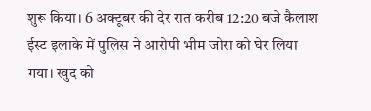शुरू किया। 6 अक्टूबर की देर रात करीब 12:20 बजे कैलाश ईस्ट इलाके में पुलिस ने आरोपी भीम जोरा को घेर लिया गया। खुद को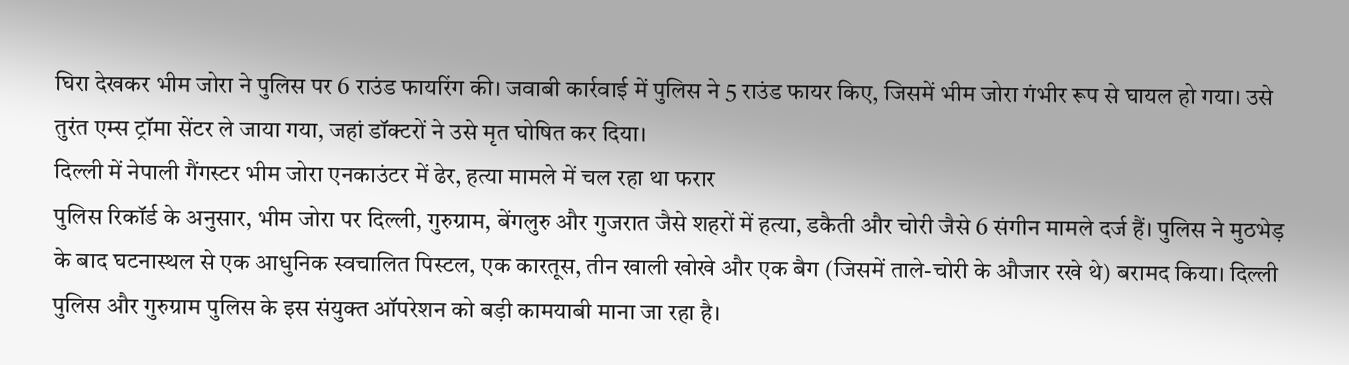घिरा देखकर भीम जोरा ने पुलिस पर 6 राउंड फायरिंग की। जवाबी कार्रवाई में पुलिस ने 5 राउंड फायर किए, जिसमें भीम जोरा गंभीर रूप से घायल हो गया। उसे तुरंत एम्स ट्रॉमा सेंटर ले जाया गया, जहां डॉक्टरों ने उसे मृत घोषित कर दिया।
दिल्ली में नेपाली गैंगस्टर भीम जोरा एनकाउंटर में ढेर, हत्या मामले में चल रहा था फरार
पुलिस रिकॉर्ड के अनुसार, भीम जोरा पर दिल्ली, गुरुग्राम, बेंगलुरु और गुजरात जैसे शहरों में हत्या, डकैती और चोरी जैसे 6 संगीन मामले दर्ज हैं। पुलिस ने मुठभेड़ के बाद घटनास्थल से एक आधुनिक स्वचालित पिस्टल, एक कारतूस, तीन खाली खोखे और एक बैग (जिसमें ताले-चोरी के औजार रखे थे) बरामद किया। दिल्ली पुलिस और गुरुग्राम पुलिस के इस संयुक्त ऑपरेशन को बड़ी कामयाबी माना जा रहा है।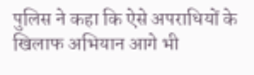पुलिस ने कहा कि ऐसे अपराधियों के खिलाफ अभियान आगे भी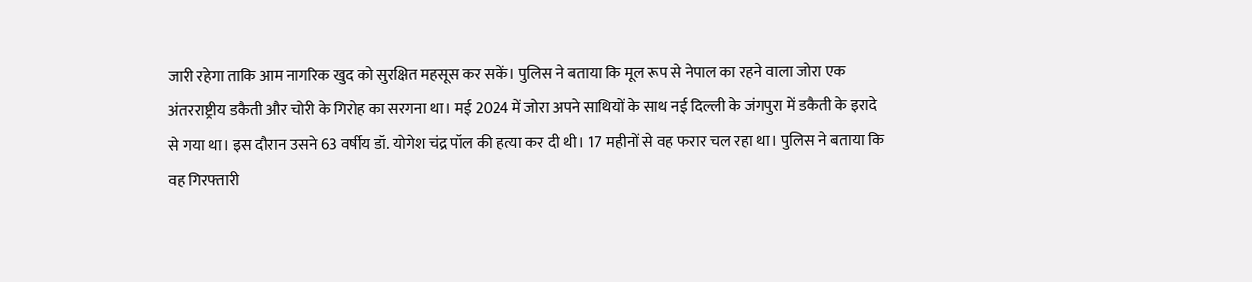जारी रहेगा ताकि आम नागरिक खुद को सुरक्षित महसूस कर सकें। पुलिस ने बताया कि मूल रूप से नेपाल का रहने वाला जोरा एक अंतरराष्ट्रीय डकैती और चोरी के गिरोह का सरगना था। मई 2024 में जोरा अपने साथियों के साथ नई दिल्ली के जंगपुरा में डकैती के इरादे से गया था। इस दौरान उसने 63 वर्षीय डॉ. योगेश चंद्र पॉल की हत्या कर दी थी। 17 महीनों से वह फरार चल रहा था। पुलिस ने बताया कि वह गिरफ्तारी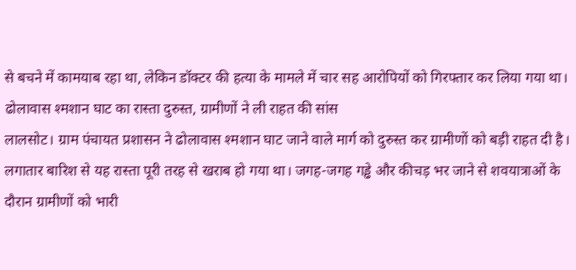से बचने में कामयाब रहा था, लेकिन डॉक्टर की हत्या के मामले में चार सह आरोपियों को गिरफ्तार कर लिया गया था।
ढोलावास श्मशान घाट का रास्ता दुरुस्त, ग्रामीणों ने ली राहत की सांस
लालसोट। ग्राम पंचायत प्रशासन ने ढोलावास श्मशान घाट जाने वाले मार्ग को दुरुस्त कर ग्रामीणों को बड़ी राहत दी है। लगातार बारिश से यह रास्ता पूरी तरह से खराब हो गया था। जगह-जगह गड्ढे और कीचड़ भर जाने से शवयात्राओं के दौरान ग्रामीणों को भारी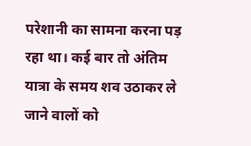परेशानी का सामना करना पड़ रहा था। कई बार तो अंतिम यात्रा के समय शव उठाकर ले जाने वालों को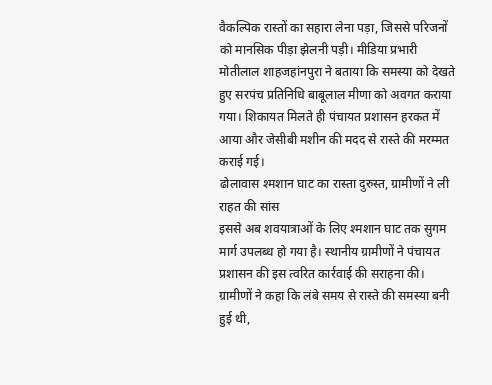वैकल्पिक रास्तों का सहारा लेना पड़ा, जिससे परिजनों को मानसिक पीड़ा झेलनी पड़ी। मीडिया प्रभारी मोतीलाल शाहजहांनपुरा ने बताया कि समस्या को देखते हुए सरपंच प्रतिनिधि बाबूलाल मीणा को अवगत कराया गया। शिकायत मिलते ही पंचायत प्रशासन हरकत में आया और जेसीबी मशीन की मदद से रास्ते की मरम्मत कराई गई।
ढोलावास श्मशान घाट का रास्ता दुरुस्त, ग्रामीणों ने ली राहत की सांस
इससे अब शवयात्राओं के लिए श्मशान घाट तक सुगम मार्ग उपलब्ध हो गया है। स्थानीय ग्रामीणों ने पंचायत प्रशासन की इस त्वरित कार्रवाई की सराहना की। ग्रामीणों ने कहा कि लंबे समय से रास्ते की समस्या बनी हुई थी,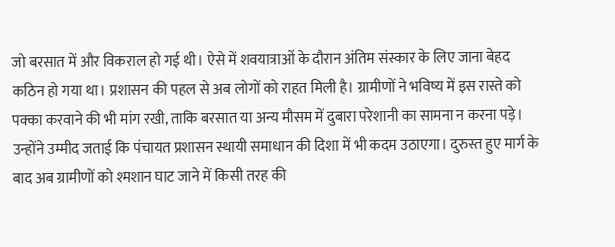जो बरसात में और विकराल हो गई थी। ऐसे में शवयात्राओं के दौरान अंतिम संस्कार के लिए जाना बेहद कठिन हो गया था। प्रशासन की पहल से अब लोगों को राहत मिली है। ग्रामीणों ने भविष्य में इस रास्ते को पक्का करवाने की भी मांग रखी, ताकि बरसात या अन्य मौसम में दुबारा परेशानी का सामना न करना पड़े। उन्होंने उम्मीद जताई कि पंचायत प्रशासन स्थायी समाधान की दिशा में भी कदम उठाएगा। दुरुस्त हुए मार्ग के बाद अब ग्रामीणों को श्मशान घाट जाने में किसी तरह की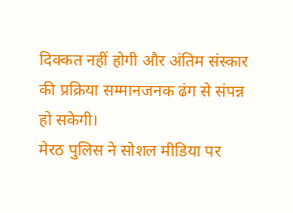दिक्कत नहीं होगी और अंतिम संस्कार की प्रक्रिया सम्मानजनक ढंग से संपन्न हो सकेगी।
मेरठ पुलिस ने सोशल मीडिया पर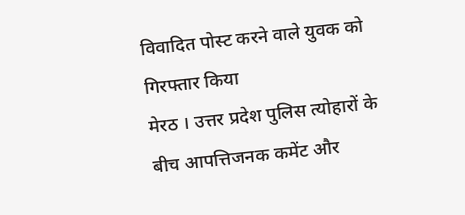विवादित पोस्ट करने वाले युवक को गिरफ्तार किया
मेरठ । उत्तर प्रदेश पुलिस त्योहारों के बीच आपत्तिजनक कमेंट और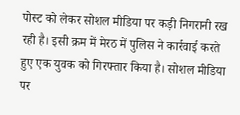पोस्ट को लेकर सोशल मीडिया पर कड़ी निगरानी रख रही है। इसी क्रम में मेरठ में पुलिस ने कार्रवाई करते हुए एक युवक को गिरफ्तार किया है। सोशल मीडिया पर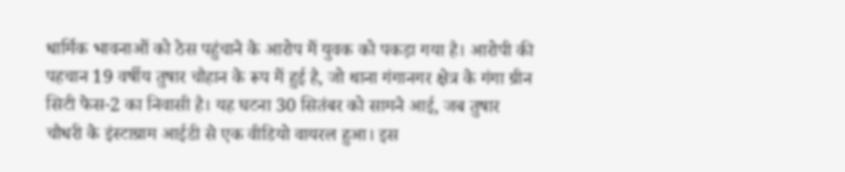धार्मिक भावनाओं को ठेस पहुंचाने के आरोप में युवक को पकड़ा गया है। आरोपी की पहचान 19 वर्षीय तुषार चौहान के रूप में हुई है, जो थाना गंगानगर क्षेत्र के गंगा ग्रीन सिटी फेस-2 का निवासी है। यह घटना 30 सितंबर को सामने आई, जब तुषार चौधरी के इंस्टाग्राम आईडी से एक वीडियो वायरल हुआ। इस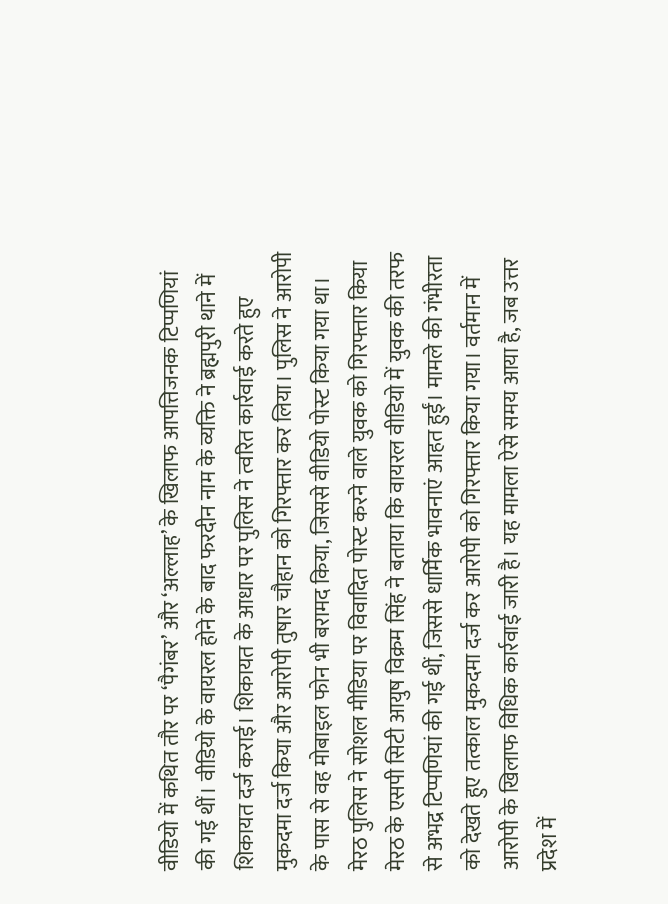वीडियो में कथित तौर पर ‘पैगंबर’ और ‘अल्लाह’ के खिलाफ आपत्तिजनक टिप्पणियां की गई थीं। वीडियो के वायरल होने के बाद फरदीन नाम के व्यक्ति ने ब्रह्मपुरी थाने में शिकायत दर्ज कराई। शिकायत के आधार पर पुलिस ने त्वरित कार्रवाई करते हुए मुकदमा दर्ज किया और आरोपी तुषार चौहान को गिरफ्तार कर लिया। पुलिस ने आरोपी के पास से वह मोबाइल फोन भी बरामद किया, जिससे वीडियो पोस्ट किया गया था।
मेरठ पुलिस ने सोशल मीडिया पर विवादित पोस्ट करने वाले युवक को गिरफ्तार किया
मेरठ के एसपी सिटी आयुष विक्रम सिंह ने बताया कि वायरल वीडियो में युवक की तरफ से अभद्र टिप्पणियां की गई थीं, जिससे धार्मिक भावनाएं आहत हुईं। मामले की गंभीरता को देखते हुए तत्काल मुकदमा दर्ज कर आरोपी को गिरफ्तार किया गया। वर्तमान में आरोपी के खिलाफ विधिक कार्रवाई जारी है। यह मामला ऐसे समय आया है, जब उत्तर प्रदेश में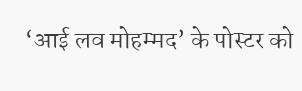‘आई लव मोहम्मद’ के पोस्टर को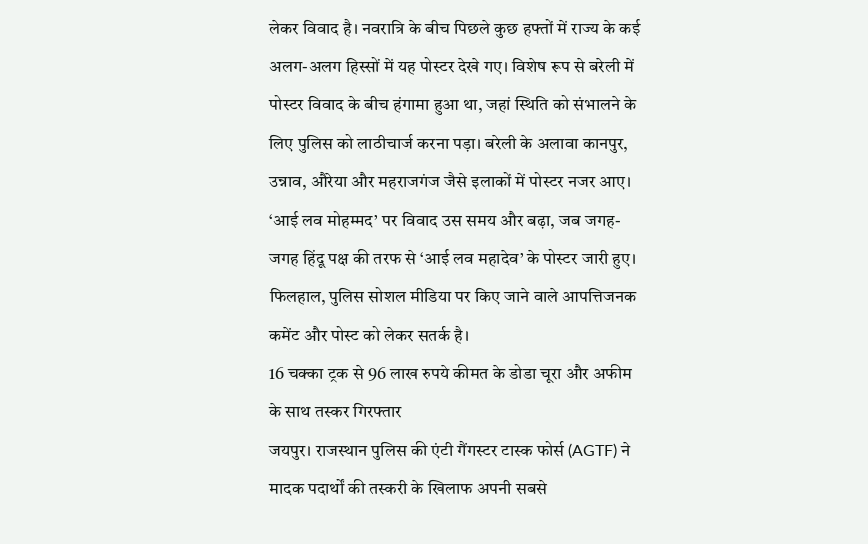लेकर विवाद है। नवरात्रि के बीच पिछले कुछ हफ्तों में राज्य के कई अलग-अलग हिस्सों में यह पोस्टर देखे गए। विशेष रूप से बरेली में पोस्टर विवाद के बीच हंगामा हुआ था, जहां स्थिति को संभालने के लिए पुलिस को लाठीचार्ज करना पड़ा। बरेली के अलावा कानपुर, उन्नाव, औरेया और महराजगंज जैसे इलाकों में पोस्टर नजर आए। ‘आई लव मोहम्मद’ पर विवाद उस समय और बढ़ा, जब जगह-जगह हिंदू पक्ष की तरफ से ‘आई लव महादेव’ के पोस्टर जारी हुए। फिलहाल, पुलिस सोशल मीडिया पर किए जाने वाले आपत्तिजनक कमेंट और पोस्ट को लेकर सतर्क है।
16 चक्का ट्रक से 96 लाख रुपये कीमत के डोडा चूरा और अफीम के साथ तस्कर गिरफ्तार
जयपुर। राजस्थान पुलिस की एंटी गैंगस्टर टास्क फोर्स (AGTF) ने मादक पदार्थों की तस्करी के खिलाफ अपनी सबसे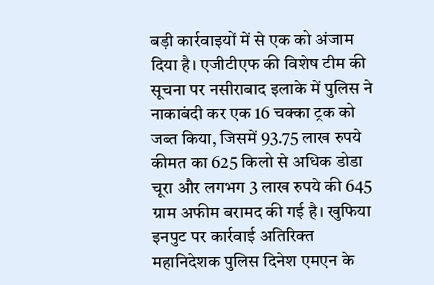बड़ी कार्रवाइयों में से एक को अंजाम दिया है। एजीटीएफ की विशेष टीम की सूचना पर नसीराबाद इलाके में पुलिस ने नाकाबंदी कर एक 16 चक्का ट्रक को जब्त किया, जिसमें 93.75 लाख रुपये कीमत का 625 किलो से अधिक डोडा चूरा और लगभग 3 लाख रुपये की 645 ग्राम अफीम बरामद की गई है। खुफिया इनपुट पर कार्रवाई अतिरिक्त महानिदेशक पुलिस दिनेश एमएन के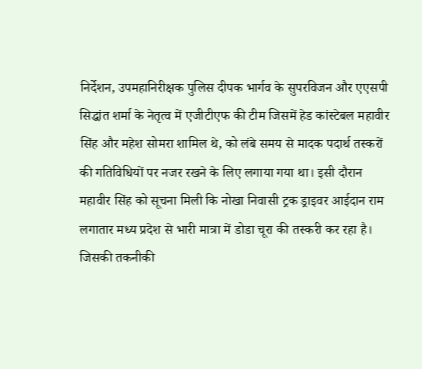निर्देशन, उपमहानिरीक्षक पुलिस दीपक भार्गव के सुपरविजन और एएसपी सिद्धांत शर्मा के नेतृत्व में एजीटीएफ की टीम जिसमें हेड कांस्टेबल महावीर सिंह और महेश सोमरा शामिल थे, को लंबे समय से मादक पदार्थ तस्करों की गतिविधियों पर नजर रखने के लिए लगाया गया था। इसी दौरान महावीर सिंह को सूचना मिली कि नोखा निवासी ट्रक ड्राइवर आईदान राम लगातार मध्य प्रदेश से भारी मात्रा में डोडा चूरा की तस्करी कर रहा है। जिसकी तकनीकी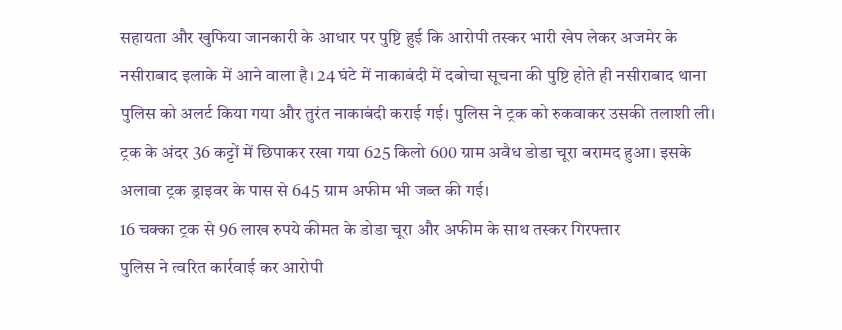सहायता और खुफिया जानकारी के आधार पर पुष्टि हुई कि आरोपी तस्कर भारी खेप लेकर अजमेर के नसीराबाद इलाके में आने वाला है। 24 घंटे में नाकाबंदी में दबोचा सूचना की पुष्टि होते ही नसीराबाद थाना पुलिस को अलर्ट किया गया और तुरंत नाकाबंदी कराई गई। पुलिस ने ट्रक को रुकवाकर उसकी तलाशी ली। ट्रक के अंदर 36 कट्टों में छिपाकर रखा गया 625 किलो 600 ग्राम अवैध डोडा चूरा बरामद हुआ। इसके अलावा ट्रक ड्राइवर के पास से 645 ग्राम अफीम भी जब्त की गई।
16 चक्का ट्रक से 96 लाख रुपये कीमत के डोडा चूरा और अफीम के साथ तस्कर गिरफ्तार
पुलिस ने त्वरित कार्रवाई कर आरोपी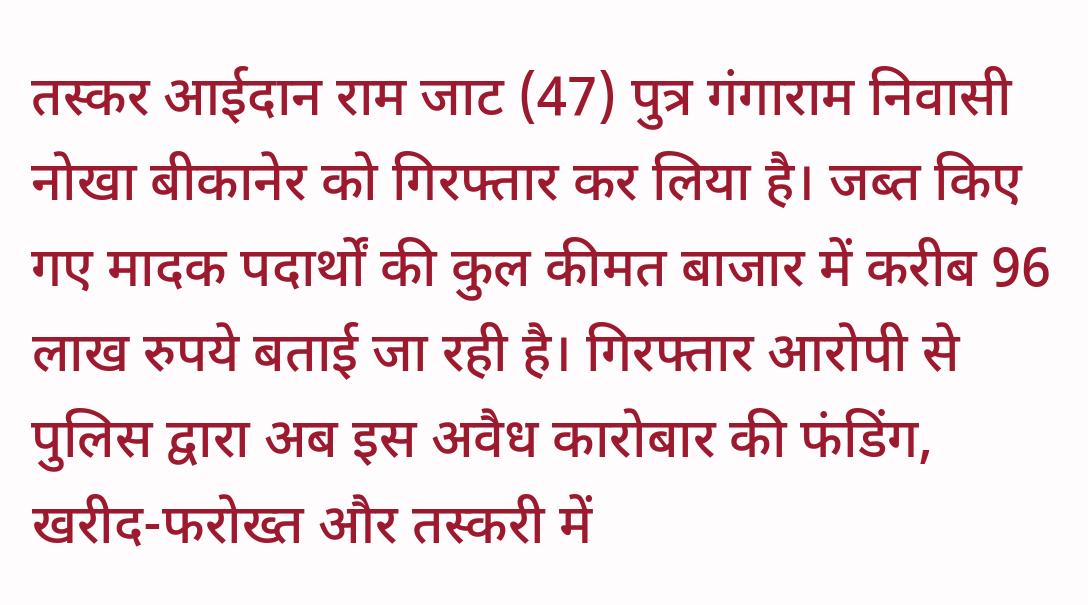तस्कर आईदान राम जाट (47) पुत्र गंगाराम निवासी नोखा बीकानेर को गिरफ्तार कर लिया है। जब्त किए गए मादक पदार्थों की कुल कीमत बाजार में करीब 96 लाख रुपये बताई जा रही है। गिरफ्तार आरोपी से पुलिस द्वारा अब इस अवैध कारोबार की फंडिंग, खरीद-फरोख्त और तस्करी में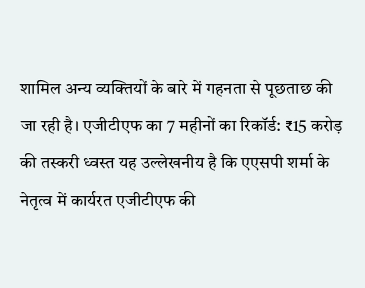शामिल अन्य व्यक्तियों के बारे में गहनता से पूछताछ की जा रही है। एजीटीएफ का 7 महीनों का रिकॉर्ड: ₹15 करोड़ की तस्करी ध्वस्त यह उल्लेखनीय है कि एएसपी शर्मा के नेतृत्व में कार्यरत एजीटीएफ की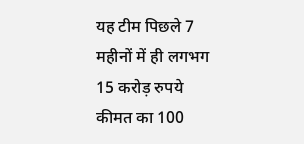यह टीम पिछले 7 महीनों में ही लगभग 15 करोड़ रुपये कीमत का 100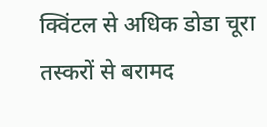क्विंटल से अधिक डोडा चूरा तस्करों से बरामद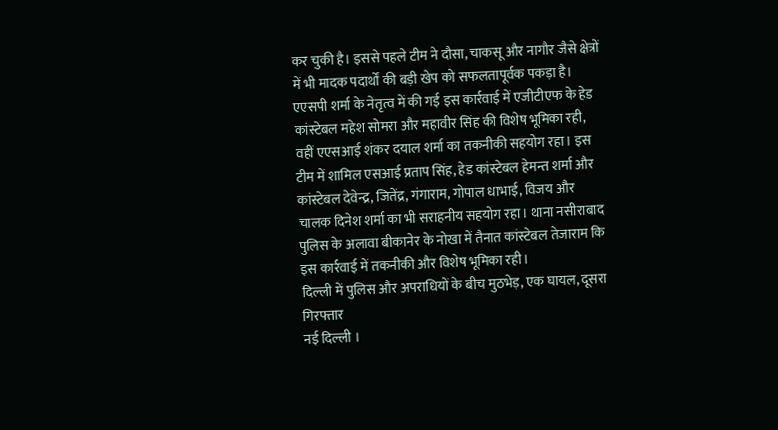कर चुकी है। इससे पहले टीम ने दौसा, चाकसू और नागौर जैसे क्षेत्रों में भी मादक पदार्थों की बड़ी खेप को सफलतापूर्वक पकड़ा है। एएसपी शर्मा के नेतृत्व में की गई इस कार्रवाई में एजीटीएफ के हेड कांस्टेबल महेश सोमरा और महावीर सिंह की विशेष भूमिका रही, वहीं एएसआई शंकर दयाल शर्मा का तकनीकी सहयोग रहा। इस टीम में शामिल एसआई प्रताप सिंह, हेड कांस्टेबल हेमन्त शर्मा और कांस्टेबल देवेन्द्र, जितेंद्र, गंगाराम, गोपाल धाभाई, विजय और चालक दिनेश शर्मा का भी सराहनीय सहयोग रहा। थाना नसीराबाद पुलिस के अलावा बीकानेर के नोखा में तैनात कांस्टेबल तेजाराम कि इस कार्रवाई में तकनीकी और विशेष भूमिका रही।
दिल्ली में पुलिस और अपराधियों के बीच मुठभेड़, एक घायल, दूसरा गिरफ्तार
नई दिल्ली ।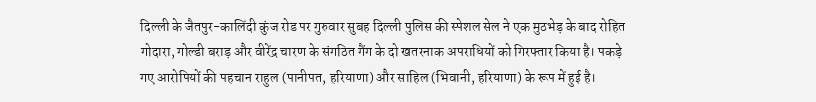दिल्ली के जैतपुर-कालिंदी कुंज रोड पर गुरुवार सुबह दिल्ली पुलिस की स्पेशल सेल ने एक मुठभेड़ के बाद रोहित गोदारा, गोल्डी बराड़ और वीरेंद्र चारण के संगठित गैंग के दो खतरनाक अपराधियों को गिरफ्तार किया है। पकड़े गए आरोपियों की पहचान राहुल (पानीपत, हरियाणा) और साहिल (भिवानी, हरियाणा) के रूप में हुई है।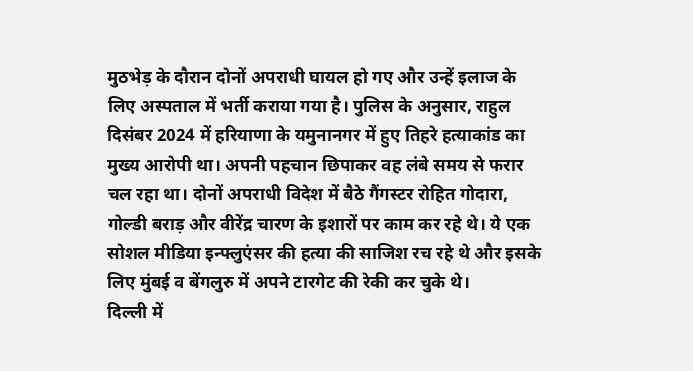मुठभेड़ के दौरान दोनों अपराधी घायल हो गए और उन्हें इलाज के लिए अस्पताल में भर्ती कराया गया है। पुलिस के अनुसार, राहुल दिसंबर 2024 में हरियाणा के यमुनानगर में हुए तिहरे हत्याकांड का मुख्य आरोपी था। अपनी पहचान छिपाकर वह लंबे समय से फरार चल रहा था। दोनों अपराधी विदेश में बैठे गैंगस्टर रोहित गोदारा, गोल्डी बराड़ और वीरेंद्र चारण के इशारों पर काम कर रहे थे। ये एक सोशल मीडिया इन्फ्लुएंसर की हत्या की साजिश रच रहे थे और इसके लिए मुंबई व बेंगलुरु में अपने टारगेट की रेकी कर चुके थे।
दिल्ली में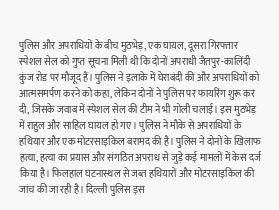पुलिस और अपराधियों के बीच मुठभेड़, एक घायल, दूसरा गिरफ्तार
स्पेशल सेल को गुप्त सूचना मिली थी कि दोनों अपराधी जैतपुर-कालिंदी कुंज रोड पर मौजूद हैं। पुलिस ने इलाके में घेराबंदी की और अपराधियों को आत्मसमर्पण करने को कहा, लेकिन दोनों ने पुलिस पर फायरिंग शुरू कर दी, जिसके जवाब में स्पेशल सेल की टीम ने भी गोली चलाई। इस मुठभेड़ में राहुल और साहिल घायल हो गए। पुलिस ने मौके से अपराधियों के हथियार और एक मोटरसाइकिल बरामद की है। पुलिस ने दोनों के खिलाफ हत्या, हत्या का प्रयास और संगठित अपराध से जुड़े कई मामलों में केस दर्ज किया है। फिलहाल घटनास्थल से जब्त हथियारों और मोटरसाइकिल की जांच की जा रही है। दिल्ली पुलिस इस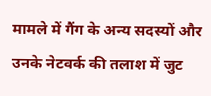मामले में गैंग के अन्य सदस्यों और उनके नेटवर्क की तलाश में जुट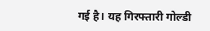गई है। यह गिरफ्तारी गोल्डी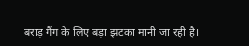बराड़ गैंग के लिए बड़ा झटका मानी जा रही है।